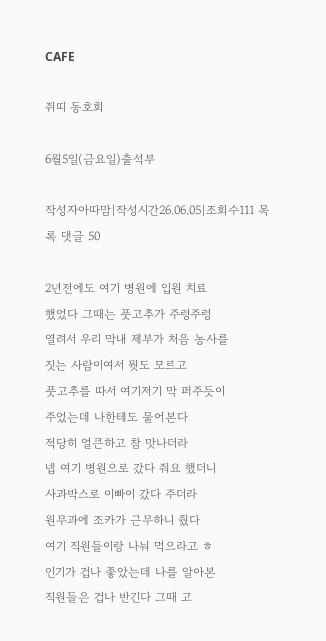CAFE

쥐띠 동호회

6월5일(금요일)출석부

작성자아따맘|작성시간26.06.05|조회수111 목록 댓글 50

2년전에도 여기 병원에 입원 치료
했었다 그때는 풋고추가 주렁주렁
열려서 우리 막내 제부가 처음 농사를
짓는 사람이여서 뭣도 모르고
풋고추를 따서 여기저기 막 퍼주듯이
주었는데 나한테도 물어본다
적당히 얼큰하고 참 맛나더라
넵 여기 병원으로 갔다 줘요 했더니
사과박스로 이빠이 갔다 주더라
원무과에 조카가 근무하니 줬다
여기 직원들이랑 나눠 먹으라고 ㅎ
인기가 겁나 좋았는데 나를 알아본
직원들은 겁나 반긴다 그때 고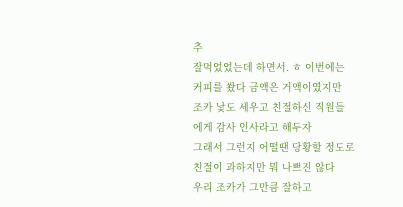추
잘먹었었는데 하면서. ㅎ 이번에는
커피를 쐈다 금액은 거액이였지만
조카 낯도 세우고 친절하신 직원들
에게 감사 인사라고 해두자
그래서 그런지 어떨땐 당황할 정도로
친절이 과하지만 뭐 나쁘진 않다
우리 조카가 그만큼 잘하고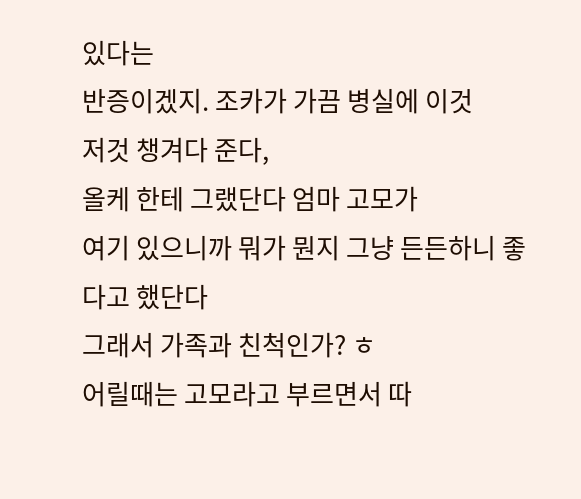있다는
반증이겠지. 조카가 가끔 병실에 이것
저것 챙겨다 준다,
올케 한테 그랬단다 엄마 고모가
여기 있으니까 뭐가 뭔지 그냥 든든하니 좋다고 했단다
그래서 가족과 친척인가? ㅎ
어릴때는 고모라고 부르면서 따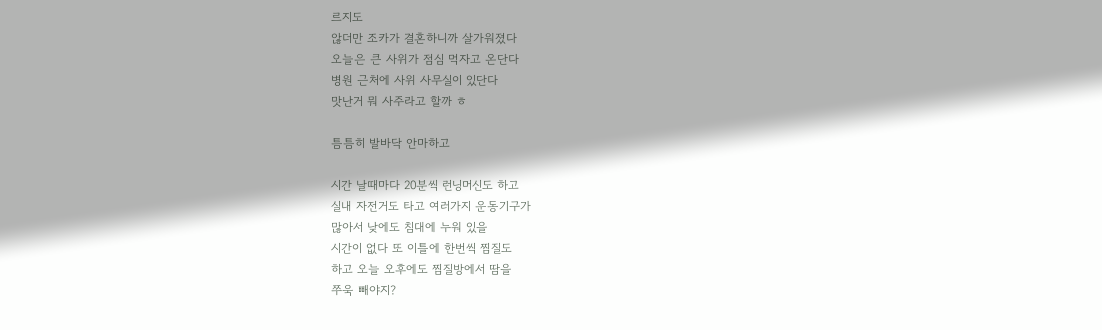르지도
않더만 조카가 결혼하니까 살가워졌다
오늘은 큰 사위가 점심 먹자고 온단다
병원 근처에 사위 사무실이 있단다
맛난거 뭐 사주라고 할까 ㅎ

틈틈히 발바닥 안마하고

시간 날때마다 20분씩 런닝머신도 하고
실내 자전거도 타고 여러가지 운동기구가
많아서 낮에도 침대에 누워 있을
시간이 없다 또 이틀에 한번씩 찜질도
하고 오늘 오후에도 찜질방에서 땀을
쭈욱 빼야지?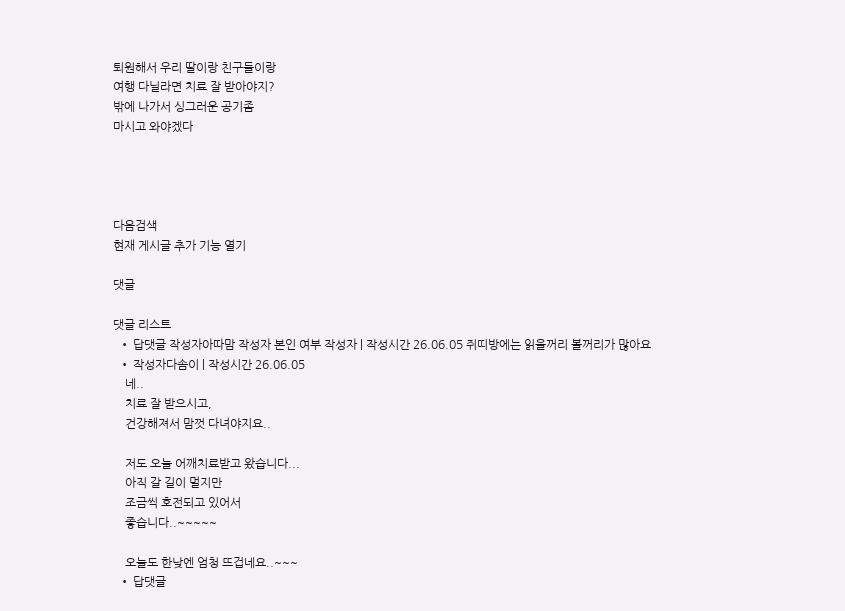퇴원해서 우리 딸이랑 친구들이랑
여행 다닐라면 치료 잘 받아야지?
밖에 나가서 싱그러운 공기좀
마시고 와야겠다




다음검색
현재 게시글 추가 기능 열기

댓글

댓글 리스트
  • 답댓글 작성자아따맘 작성자 본인 여부 작성자 | 작성시간 26.06.05 쥐띠방에는 읽을꺼리 볼꺼리가 많아요
  • 작성자다솜이 | 작성시간 26.06.05
    네..
    치료 잘 받으시고,
    건강해져서 맘껏 다녀야지요..

    저도 오늘 어깨치료받고 왔습니다...
    아직 갈 길이 멀지만
    조금씩 호전되고 있어서
    좋습니다..~~~~~

    오늘도 한낮엔 엄청 뜨겁네요..~~~
  • 답댓글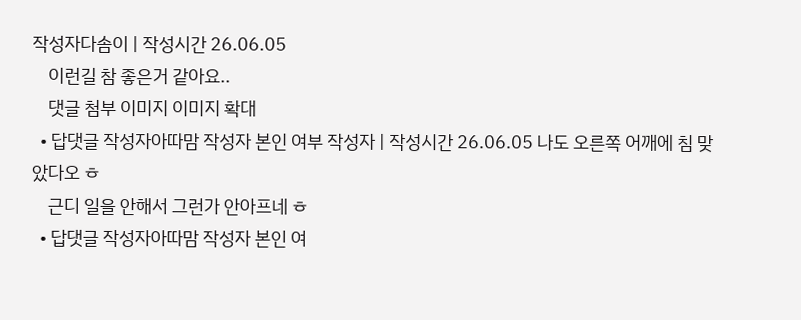작성자다솜이 | 작성시간 26.06.05
    이런길 참 좋은거 같아요..
    댓글 첨부 이미지 이미지 확대
  • 답댓글 작성자아따맘 작성자 본인 여부 작성자 | 작성시간 26.06.05 나도 오른쪽 어깨에 침 맞았다오 ㅎ
    근디 일을 안해서 그런가 안아프네 ㅎ
  • 답댓글 작성자아따맘 작성자 본인 여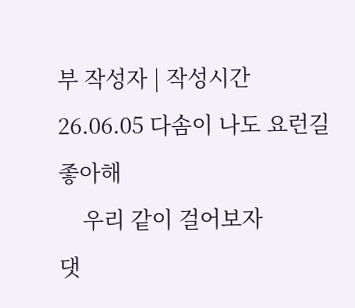부 작성자 | 작성시간 26.06.05 다솜이 나도 요런길 좋아해
    우리 같이 걸어보자
댓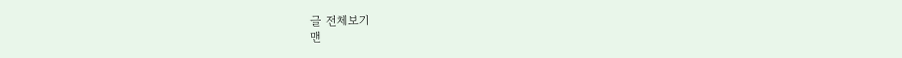글 전체보기
맨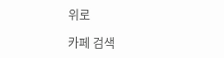위로

카페 검색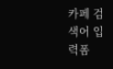카페 검색어 입력폼